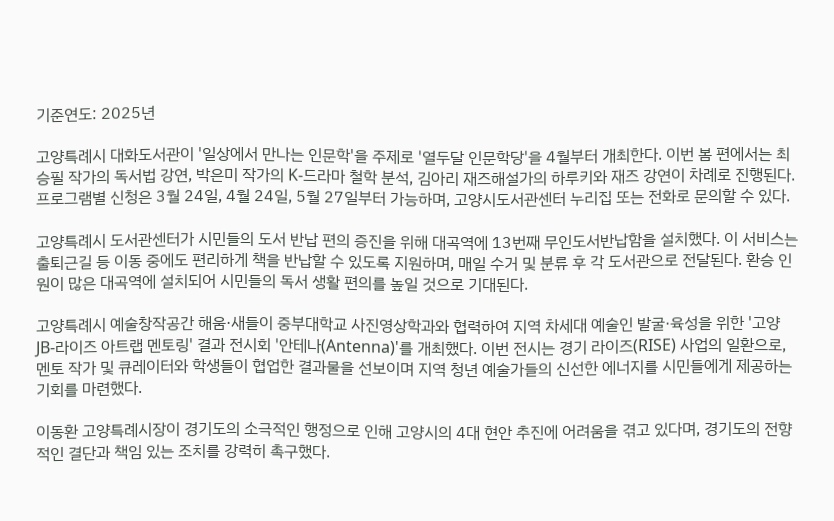기준연도: 2025년

고양특례시 대화도서관이 '일상에서 만나는 인문학'을 주제로 '열두달 인문학당'을 4월부터 개최한다. 이번 봄 편에서는 최승필 작가의 독서법 강연, 박은미 작가의 K-드라마 철학 분석, 김아리 재즈해설가의 하루키와 재즈 강연이 차례로 진행된다. 프로그램별 신청은 3월 24일, 4월 24일, 5월 27일부터 가능하며, 고양시도서관센터 누리집 또는 전화로 문의할 수 있다.

고양특례시 도서관센터가 시민들의 도서 반납 편의 증진을 위해 대곡역에 13번째 무인도서반납함을 설치했다. 이 서비스는 출퇴근길 등 이동 중에도 편리하게 책을 반납할 수 있도록 지원하며, 매일 수거 및 분류 후 각 도서관으로 전달된다. 환승 인원이 많은 대곡역에 설치되어 시민들의 독서 생활 편의를 높일 것으로 기대된다.

고양특례시 예술창작공간 해움·새들이 중부대학교 사진영상학과와 협력하여 지역 차세대 예술인 발굴·육성을 위한 '고양 JB-라이즈 아트랩 멘토링' 결과 전시회 '안테나(Antenna)'를 개최했다. 이번 전시는 경기 라이즈(RISE) 사업의 일환으로, 멘토 작가 및 큐레이터와 학생들이 협업한 결과물을 선보이며 지역 청년 예술가들의 신선한 에너지를 시민들에게 제공하는 기회를 마련했다.

이동환 고양특례시장이 경기도의 소극적인 행정으로 인해 고양시의 4대 현안 추진에 어려움을 겪고 있다며, 경기도의 전향적인 결단과 책임 있는 조치를 강력히 촉구했다.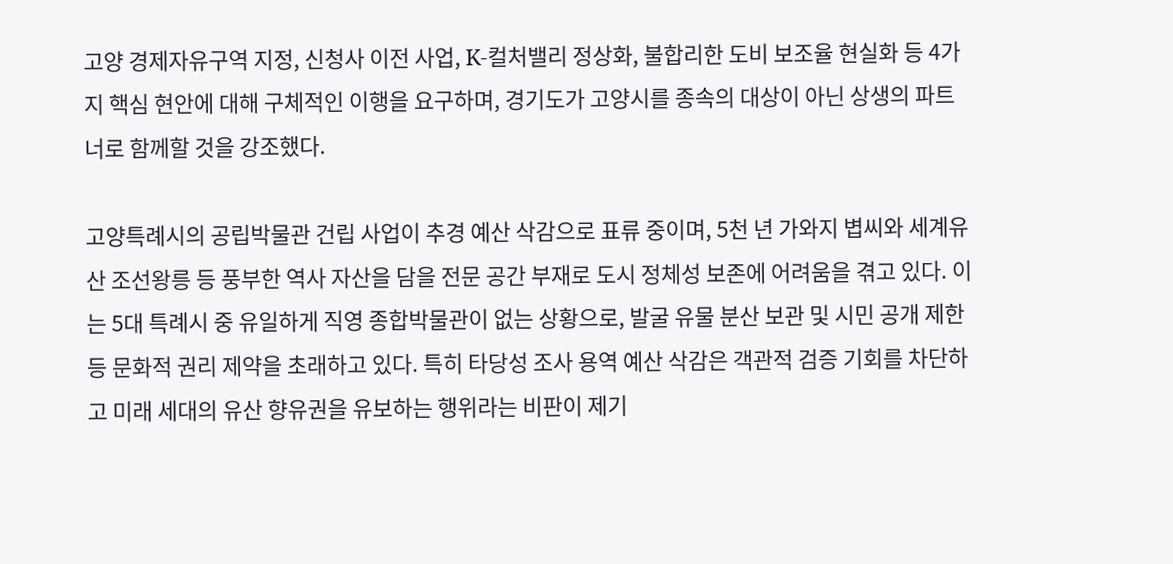고양 경제자유구역 지정, 신청사 이전 사업, K-컬처밸리 정상화, 불합리한 도비 보조율 현실화 등 4가지 핵심 현안에 대해 구체적인 이행을 요구하며, 경기도가 고양시를 종속의 대상이 아닌 상생의 파트너로 함께할 것을 강조했다.

고양특례시의 공립박물관 건립 사업이 추경 예산 삭감으로 표류 중이며, 5천 년 가와지 볍씨와 세계유산 조선왕릉 등 풍부한 역사 자산을 담을 전문 공간 부재로 도시 정체성 보존에 어려움을 겪고 있다. 이는 5대 특례시 중 유일하게 직영 종합박물관이 없는 상황으로, 발굴 유물 분산 보관 및 시민 공개 제한 등 문화적 권리 제약을 초래하고 있다. 특히 타당성 조사 용역 예산 삭감은 객관적 검증 기회를 차단하고 미래 세대의 유산 향유권을 유보하는 행위라는 비판이 제기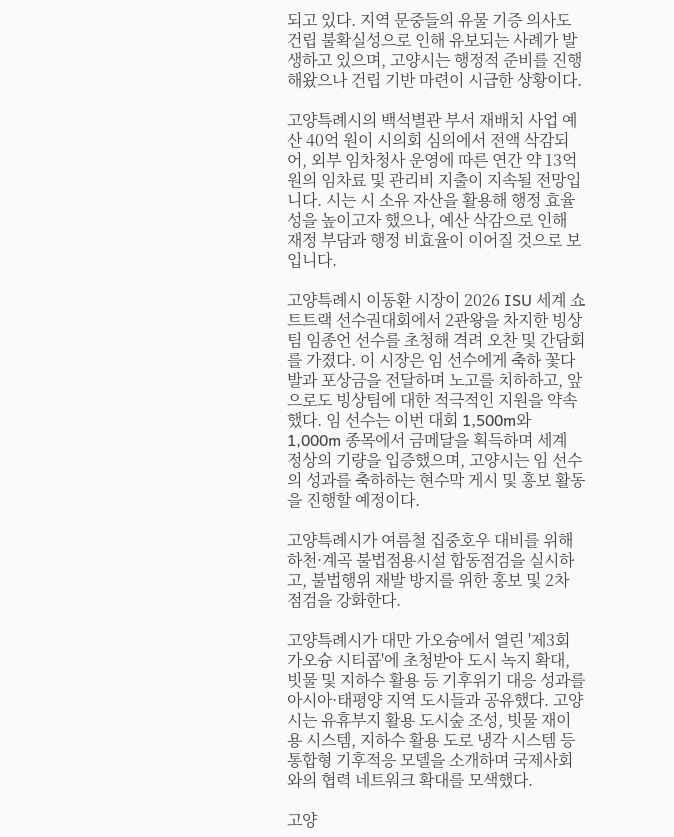되고 있다. 지역 문중들의 유물 기증 의사도 건립 불확실성으로 인해 유보되는 사례가 발생하고 있으며, 고양시는 행정적 준비를 진행해왔으나 건립 기반 마련이 시급한 상황이다.

고양특례시의 백석별관 부서 재배치 사업 예산 40억 원이 시의회 심의에서 전액 삭감되어, 외부 임차청사 운영에 따른 연간 약 13억 원의 임차료 및 관리비 지출이 지속될 전망입니다. 시는 시 소유 자산을 활용해 행정 효율성을 높이고자 했으나, 예산 삭감으로 인해 재정 부담과 행정 비효율이 이어질 것으로 보입니다.

고양특례시 이동환 시장이 2026 ISU 세계 쇼트트랙 선수권대회에서 2관왕을 차지한 빙상팀 임종언 선수를 초청해 격려 오찬 및 간담회를 가졌다. 이 시장은 임 선수에게 축하 꽃다발과 포상금을 전달하며 노고를 치하하고, 앞으로도 빙상팀에 대한 적극적인 지원을 약속했다. 임 선수는 이번 대회 1,500m와 1,000m 종목에서 금메달을 획득하며 세계 정상의 기량을 입증했으며, 고양시는 임 선수의 성과를 축하하는 현수막 게시 및 홍보 활동을 진행할 예정이다.

고양특례시가 여름철 집중호우 대비를 위해 하천·계곡 불법점용시설 합동점검을 실시하고, 불법행위 재발 방지를 위한 홍보 및 2차 점검을 강화한다.

고양특례시가 대만 가오슝에서 열린 '제3회 가오슝 시티콥'에 초청받아 도시 녹지 확대, 빗물 및 지하수 활용 등 기후위기 대응 성과를 아시아·태평양 지역 도시들과 공유했다. 고양시는 유휴부지 활용 도시숲 조성, 빗물 재이용 시스템, 지하수 활용 도로 냉각 시스템 등 통합형 기후적응 모델을 소개하며 국제사회와의 협력 네트워크 확대를 모색했다.

고양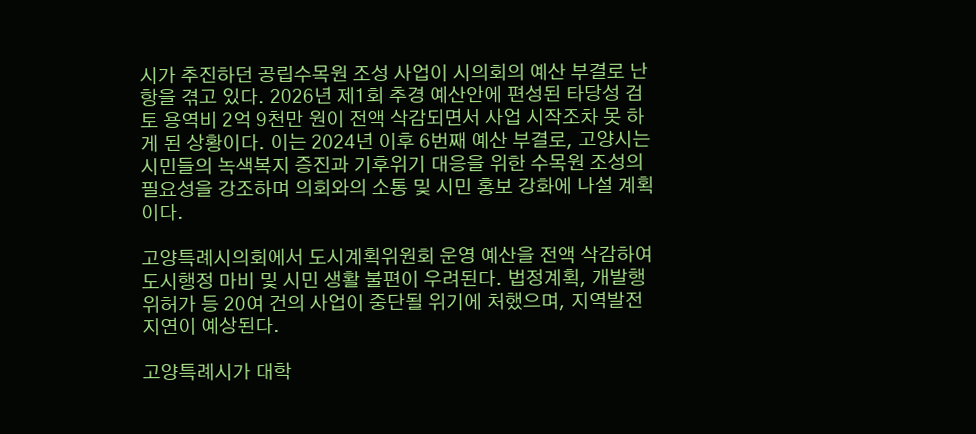시가 추진하던 공립수목원 조성 사업이 시의회의 예산 부결로 난항을 겪고 있다. 2026년 제1회 추경 예산안에 편성된 타당성 검토 용역비 2억 9천만 원이 전액 삭감되면서 사업 시작조차 못 하게 된 상황이다. 이는 2024년 이후 6번째 예산 부결로, 고양시는 시민들의 녹색복지 증진과 기후위기 대응을 위한 수목원 조성의 필요성을 강조하며 의회와의 소통 및 시민 홍보 강화에 나설 계획이다.

고양특례시의회에서 도시계획위원회 운영 예산을 전액 삭감하여 도시행정 마비 및 시민 생활 불편이 우려된다. 법정계획, 개발행위허가 등 20여 건의 사업이 중단될 위기에 처했으며, 지역발전 지연이 예상된다.

고양특례시가 대학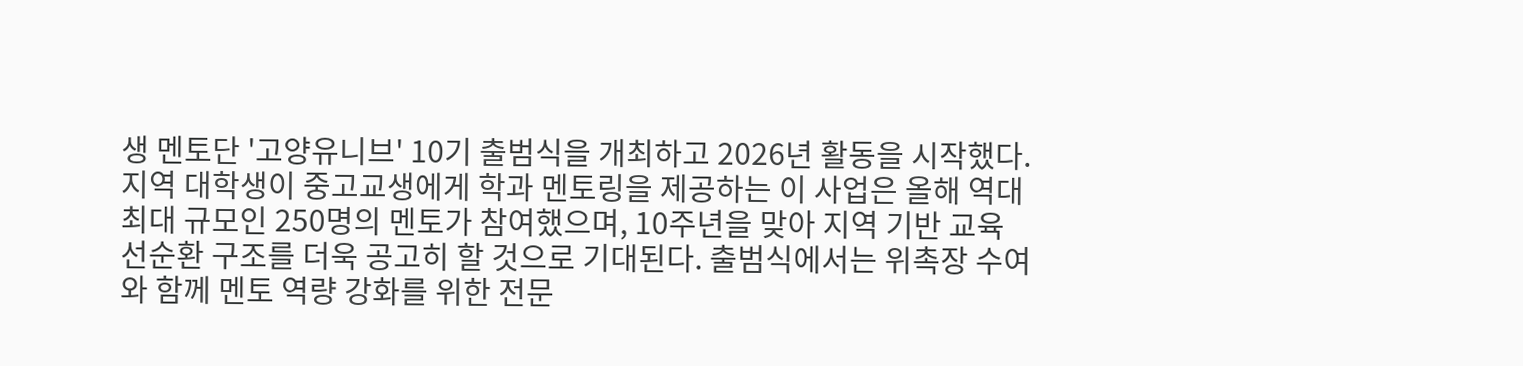생 멘토단 '고양유니브' 10기 출범식을 개최하고 2026년 활동을 시작했다. 지역 대학생이 중고교생에게 학과 멘토링을 제공하는 이 사업은 올해 역대 최대 규모인 250명의 멘토가 참여했으며, 10주년을 맞아 지역 기반 교육 선순환 구조를 더욱 공고히 할 것으로 기대된다. 출범식에서는 위촉장 수여와 함께 멘토 역량 강화를 위한 전문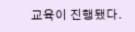교육이 진행됐다.